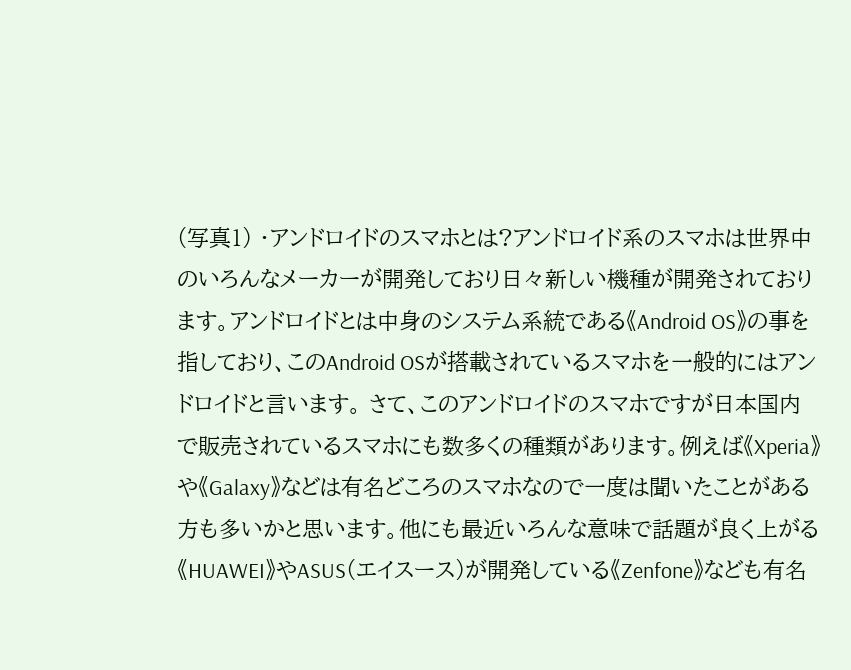(写真1) ・アンドロイドのスマホとは?アンドロイド系のスマホは世界中のいろんなメーカーが開発しており日々新しい機種が開発されております。アンドロイドとは中身のシステム系統である《Android OS》の事を指しており、このAndroid OSが搭載されているスマホを一般的にはアンドロイドと言います。 さて、このアンドロイドのスマホですが日本国内で販売されているスマホにも数多くの種類があります。例えば《Xperia》や《Galaxy》などは有名どころのスマホなので一度は聞いたことがある方も多いかと思います。他にも最近いろんな意味で話題が良く上がる《HUAWEI》やASUS(エイスース)が開発している《Zenfone》なども有名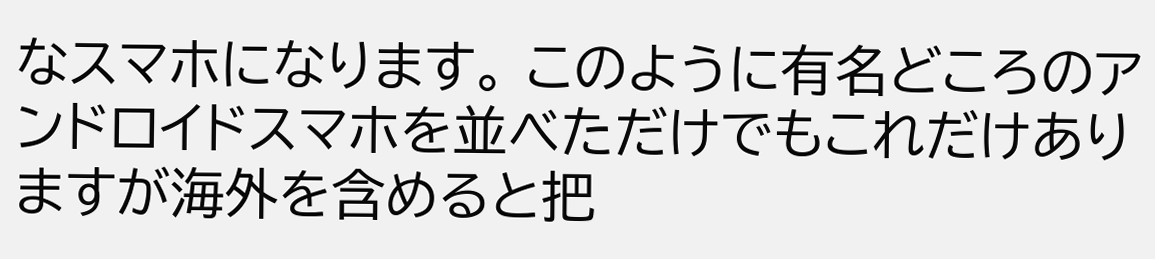なスマホになります。 このように有名どころのアンドロイドスマホを並べただけでもこれだけありますが海外を含めると把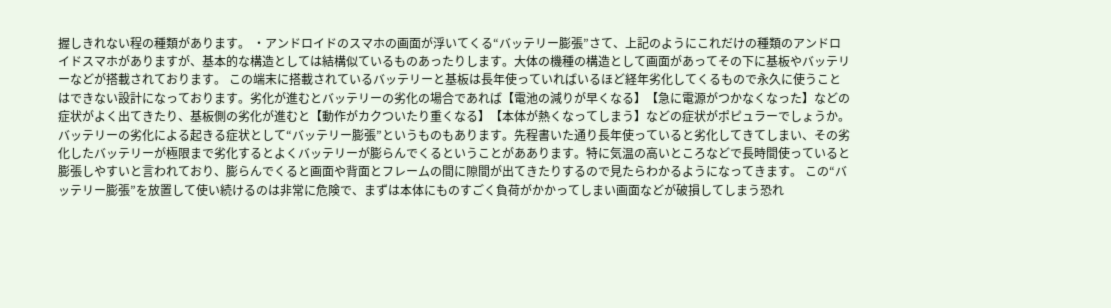握しきれない程の種類があります。 ・アンドロイドのスマホの画面が浮いてくる“バッテリー膨張”さて、上記のようにこれだけの種類のアンドロイドスマホがありますが、基本的な構造としては結構似ているものあったりします。大体の機種の構造として画面があってその下に基板やバッテリーなどが搭載されております。 この端末に搭載されているバッテリーと基板は長年使っていればいるほど経年劣化してくるもので永久に使うことはできない設計になっております。劣化が進むとバッテリーの劣化の場合であれば【電池の減りが早くなる】【急に電源がつかなくなった】などの症状がよく出てきたり、基板側の劣化が進むと【動作がカクついたり重くなる】【本体が熱くなってしまう】などの症状がポピュラーでしょうか。 バッテリーの劣化による起きる症状として“バッテリー膨張”というものもあります。先程書いた通り長年使っていると劣化してきてしまい、その劣化したバッテリーが極限まで劣化するとよくバッテリーが膨らんでくるということがああります。特に気温の高いところなどで長時間使っていると膨張しやすいと言われており、膨らんでくると画面や背面とフレームの間に隙間が出てきたりするので見たらわかるようになってきます。 この“バッテリー膨張”を放置して使い続けるのは非常に危険で、まずは本体にものすごく負荷がかかってしまい画面などが破損してしまう恐れ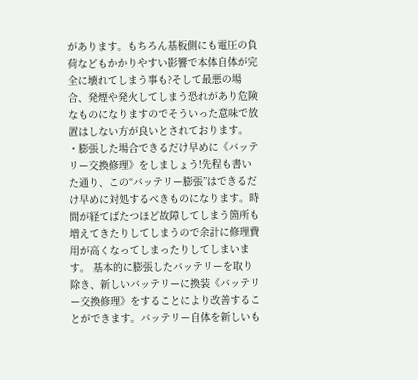があります。もちろん基板側にも電圧の負荷などもかかりやすい影響で本体自体が完全に壊れてしまう事も?そして最悪の場合、発煙や発火してしまう恐れがあり危険なものになりますのでそういった意味で放置はしない方が良いとされております。 ・膨張した場合できるだけ早めに《バッテリー交換修理》をしましょう!先程も書いた通り、この“バッテリー膨張”はできるだけ早めに対処するべきものになります。時間が経てばたつほど故障してしまう箇所も増えてきたりしてしまうので余計に修理費用が高くなってしまったりしてしまいます。 基本的に膨張したバッテリーを取り除き、新しいバッテリーに換装《バッテリー交換修理》をすることにより改善することができます。バッテリー自体を新しいも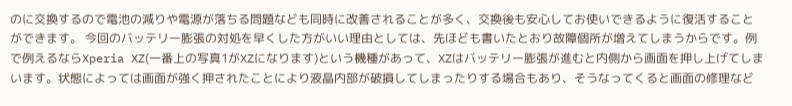のに交換するので電池の減りや電源が落ちる問題なども同時に改善されることが多く、交換後も安心してお使いできるように復活することができます。 今回のバッテリー膨張の対処を早くした方がいい理由としては、先ほども書いたとおり故障個所が増えてしまうからです。例で例えるならXperia XZ(一番上の写真1がXZになります)という機種があって、XZはバッテリー膨張が進むと内側から画面を押し上げてしまいます。状態によっては画面が強く押されたことにより液晶内部が破損してしまったりする場合もあり、そうなってくると画面の修理など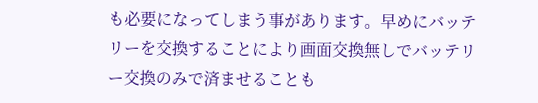も必要になってしまう事があります。早めにバッテリーを交換することにより画面交換無しでバッテリー交換のみで済ませることも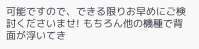可能ですので、できる限りお早めにご検討くださいませ! もちろん他の機種で背面が浮いてき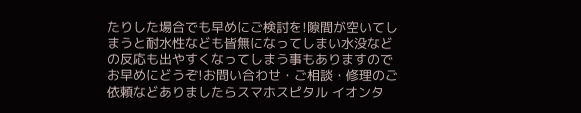たりした場合でも早めにご検討を!隙間が空いてしまうと耐水性なども皆無になってしまい水没などの反応も出やすくなってしまう事もありますのでお早めにどうぞ!お問い合わせ・ご相談・修理のご依頼などありましたらスマホスピタル イオンタ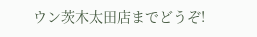ウン茨木太田店までどうぞ!